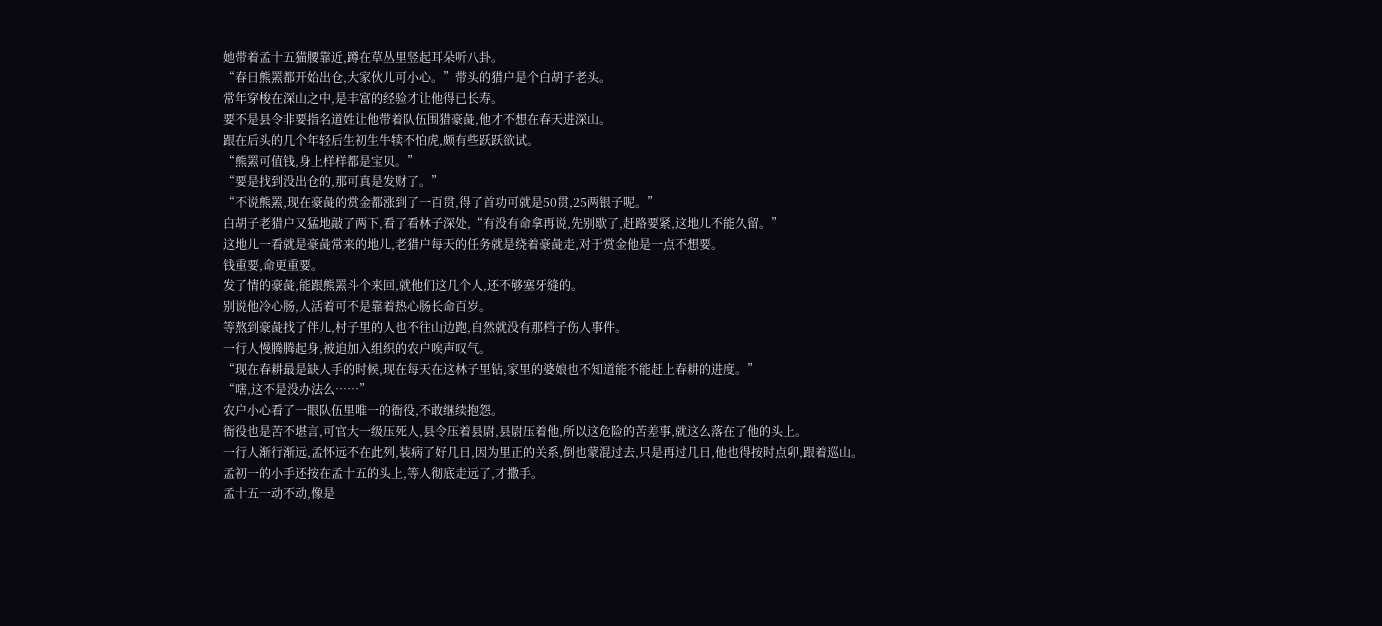她带着孟十五猫腰靠近,蹲在草丛里竖起耳朵听八卦。
“春日熊罴都开始出仓,大家伙儿可小心。”带头的猎户是个白胡子老头。
常年穿梭在深山之中,是丰富的经验才让他得已长寿。
要不是县令非要指名道姓让他带着队伍围猎豪彘,他才不想在春天进深山。
跟在后头的几个年轻后生初生牛犊不怕虎,颇有些跃跃欲试。
“熊罴可值钱,身上样样都是宝贝。”
“要是找到没出仓的,那可真是发财了。”
“不说熊罴,现在豪彘的赏金都涨到了一百贯,得了首功可就是50贯,25两银子呢。”
白胡子老猎户又猛地敲了两下,看了看林子深处,“有没有命拿再说,先别歇了,赶路要紧,这地儿不能久留。”
这地儿一看就是豪彘常来的地儿,老猎户每天的任务就是绕着豪彘走,对于赏金他是一点不想要。
钱重要,命更重要。
发了情的豪彘,能跟熊罴斗个来回,就他们这几个人,还不够塞牙缝的。
别说他冷心肠,人活着可不是靠着热心肠长命百岁。
等熬到豪彘找了伴儿,村子里的人也不往山边跑,自然就没有那档子伤人事件。
一行人慢腾腾起身,被迫加入组织的农户唉声叹气。
“现在春耕最是缺人手的时候,现在每天在这林子里钻,家里的婆娘也不知道能不能赶上春耕的进度。”
“嗐,这不是没办法么……”
农户小心看了一眼队伍里唯一的衙役,不敢继续抱怨。
衙役也是苦不堪言,可官大一级压死人,县令压着县尉,县尉压着他,所以这危险的苦差事,就这么落在了他的头上。
一行人渐行渐远,孟怀远不在此列,装病了好几日,因为里正的关系,倒也蒙混过去,只是再过几日,他也得按时点卯,跟着巡山。
孟初一的小手还按在孟十五的头上,等人彻底走远了,才撒手。
孟十五一动不动,像是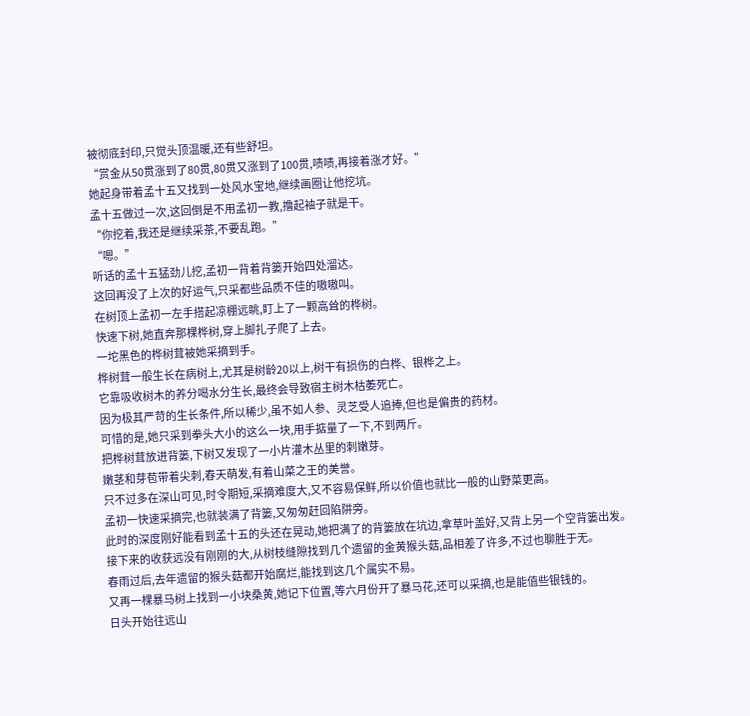被彻底封印,只觉头顶温暖,还有些舒坦。
“赏金从50贯涨到了80贯,80贯又涨到了100贯,啧啧,再接着涨才好。”
她起身带着孟十五又找到一处风水宝地,继续画圈让他挖坑。
孟十五做过一次,这回倒是不用孟初一教,撸起袖子就是干。
“你挖着,我还是继续采茶,不要乱跑。”
“嗯。”
听话的孟十五猛劲儿挖,孟初一背着背篓开始四处溜达。
这回再没了上次的好运气,只采都些品质不佳的嗷嗷叫。
在树顶上孟初一左手搭起凉棚远眺,盯上了一颗高耸的桦树。
快速下树,她直奔那棵桦树,穿上脚扎子爬了上去。
一坨黑色的桦树茸被她采摘到手。
桦树茸一般生长在病树上,尤其是树龄20以上,树干有损伤的白桦、银桦之上。
它靠吸收树木的养分喝水分生长,最终会导致宿主树木枯萎死亡。
因为极其严苛的生长条件,所以稀少,虽不如人参、灵芝受人追捧,但也是偏贵的药材。
可惜的是,她只采到拳头大小的这么一块,用手掂量了一下,不到两斤。
把桦树茸放进背篓,下树又发现了一小片灌木丛里的刺嫩芽。
嫩茎和芽苞带着尖刺,春天萌发,有着山菜之王的美誉。
只不过多在深山可见,时令期短,采摘难度大,又不容易保鲜,所以价值也就比一般的山野菜更高。
孟初一快速采摘完,也就装满了背篓,又匆匆赶回陷阱旁。
此时的深度刚好能看到孟十五的头还在晃动,她把满了的背篓放在坑边,拿草叶盖好,又背上另一个空背篓出发。
接下来的收获远没有刚刚的大,从树枝缝隙找到几个遗留的金黄猴头菇,品相差了许多,不过也聊胜于无。
春雨过后,去年遗留的猴头菇都开始腐烂,能找到这几个属实不易。
又再一棵暴马树上找到一小块桑黄,她记下位置,等六月份开了暴马花,还可以采摘,也是能值些银钱的。
日头开始往远山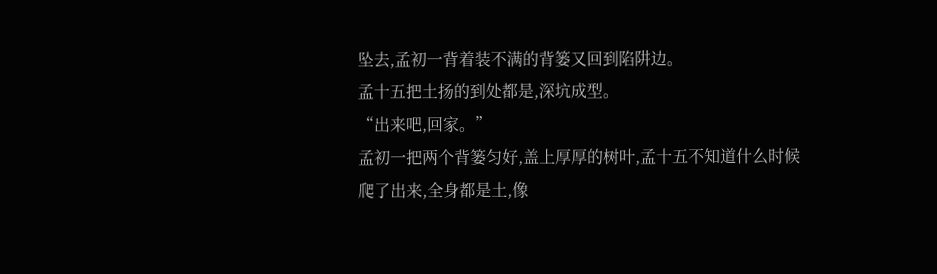坠去,孟初一背着装不满的背篓又回到陷阱边。
孟十五把土扬的到处都是,深坑成型。
“出来吧,回家。”
孟初一把两个背篓匀好,盖上厚厚的树叶,孟十五不知道什么时候爬了出来,全身都是土,像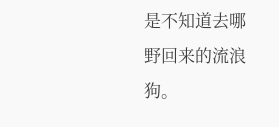是不知道去哪野回来的流浪狗。